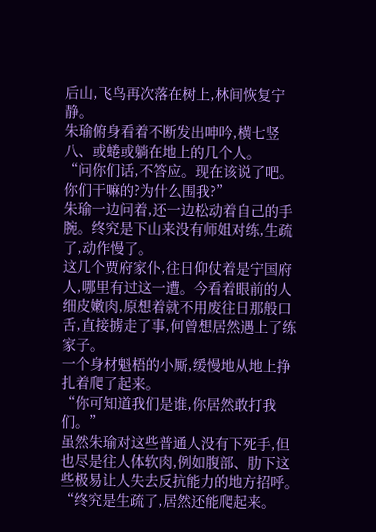后山,飞鸟再次落在树上,林间恢复宁静。
朱瑜俯身看着不断发出呻吟,横七竖八、或蜷或躺在地上的几个人。
“问你们话,不答应。现在该说了吧。
你们干嘛的?为什么围我?”
朱瑜一边问着,还一边松动着自己的手腕。终究是下山来没有师姐对练,生疏了,动作慢了。
这几个贾府家仆,往日仰仗着是宁国府人,哪里有过这一遭。今看着眼前的人细皮嫩肉,原想着就不用废往日那般口舌,直接掳走了事,何曾想居然遇上了练家子。
一个身材魁梧的小厮,缓慢地从地上挣扎着爬了起来。
“你可知道我们是谁,你居然敢打我们。”
虽然朱瑜对这些普通人没有下死手,但也尽是往人体软肉,例如腹部、肋下这些极易让人失去反抗能力的地方招呼。
“终究是生疏了,居然还能爬起来。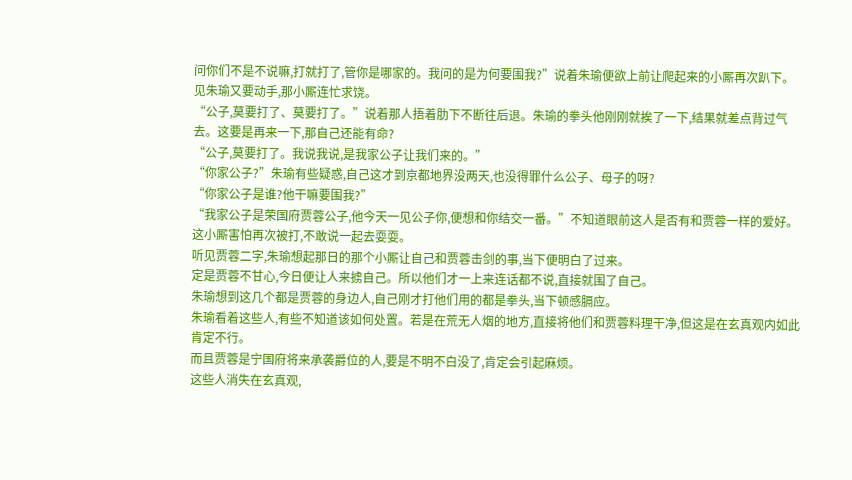问你们不是不说嘛,打就打了,管你是哪家的。我问的是为何要围我?”说着朱瑜便欲上前让爬起来的小厮再次趴下。
见朱瑜又要动手,那小厮连忙求饶。
“公子,莫要打了、莫要打了。”说着那人捂着肋下不断往后退。朱瑜的拳头他刚刚就挨了一下,结果就差点背过气去。这要是再来一下,那自己还能有命?
“公子,莫要打了。我说我说,是我家公子让我们来的。”
“你家公子?”朱瑜有些疑惑,自己这才到京都地界没两天,也没得罪什么公子、母子的呀?
“你家公子是谁?他干嘛要围我?”
“我家公子是荣国府贾蓉公子,他今天一见公子你,便想和你结交一番。”不知道眼前这人是否有和贾蓉一样的爱好。这小厮害怕再次被打,不敢说一起去耍耍。
听见贾蓉二字,朱瑜想起那日的那个小厮让自己和贾蓉击剑的事,当下便明白了过来。
定是贾蓉不甘心,今日便让人来掳自己。所以他们才一上来连话都不说,直接就围了自己。
朱瑜想到这几个都是贾蓉的身边人,自己刚才打他们用的都是拳头,当下顿感膈应。
朱瑜看着这些人,有些不知道该如何处置。若是在荒无人烟的地方,直接将他们和贾蓉料理干净,但这是在玄真观内如此肯定不行。
而且贾蓉是宁国府将来承袭爵位的人,要是不明不白没了,肯定会引起麻烦。
这些人消失在玄真观,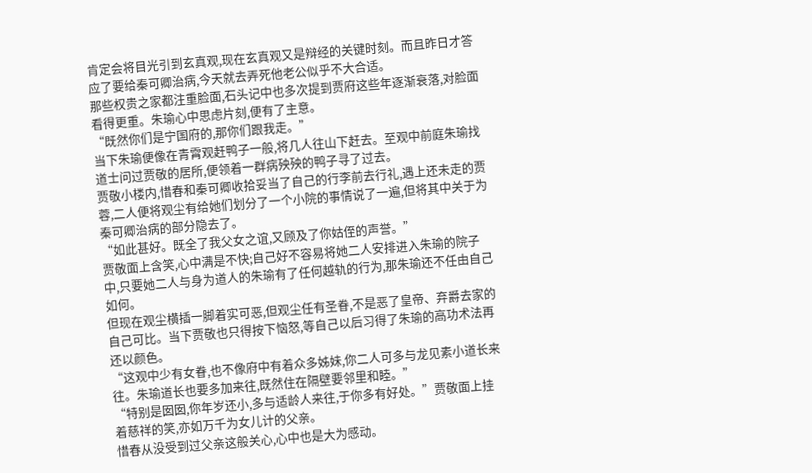肯定会将目光引到玄真观,现在玄真观又是辩经的关键时刻。而且昨日才答应了要给秦可卿治病,今天就去弄死他老公似乎不大合适。
那些权贵之家都注重脸面,石头记中也多次提到贾府这些年逐渐衰落,对脸面看得更重。朱瑜心中思虑片刻,便有了主意。
“既然你们是宁国府的,那你们跟我走。”
当下朱瑜便像在青霄观赶鸭子一般,将几人往山下赶去。至观中前庭朱瑜找道士问过贾敬的居所,便领着一群病殃殃的鸭子寻了过去。
贾敬小楼内,惜春和秦可卿收拾妥当了自己的行李前去行礼,遇上还未走的贾蓉,二人便将观尘有给她们划分了一个小院的事情说了一遍,但将其中关于为秦可卿治病的部分隐去了。
“如此甚好。既全了我父女之谊,又顾及了你姑侄的声誉。”
贾敬面上含笑,心中满是不快;自己好不容易将她二人安排进入朱瑜的院子中,只要她二人与身为道人的朱瑜有了任何越轨的行为,那朱瑜还不任由自己如何。
但现在观尘横插一脚着实可恶,但观尘任有圣眷,不是恶了皇帝、弃爵去家的自己可比。当下贾敬也只得按下恼怒,等自己以后习得了朱瑜的高功术法再还以颜色。
“这观中少有女眷,也不像府中有着众多姊妹,你二人可多与龙见素小道长来往。朱瑜道长也要多加来往,既然住在隔壁要邻里和睦。”
“特别是囡囡,你年岁还小,多与适龄人来往,于你多有好处。”贾敬面上挂着慈祥的笑,亦如万千为女儿计的父亲。
惜春从没受到过父亲这般关心,心中也是大为感动。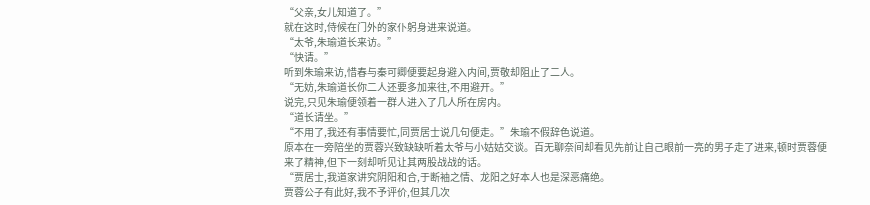“父亲,女儿知道了。”
就在这时,侍候在门外的家仆躬身进来说道。
“太爷,朱瑜道长来访。”
“快请。”
听到朱瑜来访,惜春与秦可卿便要起身避入内间,贾敬却阻止了二人。
“无妨,朱瑜道长你二人还要多加来往,不用避开。”
说完,只见朱瑜便领着一群人进入了几人所在房内。
“道长请坐。”
“不用了,我还有事情要忙,同贾居士说几句便走。”朱瑜不假辞色说道。
原本在一旁陪坐的贾蓉兴致缺缺听着太爷与小姑姑交谈。百无聊奈间却看见先前让自己眼前一亮的男子走了进来,顿时贾蓉便来了精神,但下一刻却听见让其两股战战的话。
“贾居士,我道家讲究阴阳和合,于断袖之情、龙阳之好本人也是深恶痛绝。
贾蓉公子有此好,我不予评价,但其几次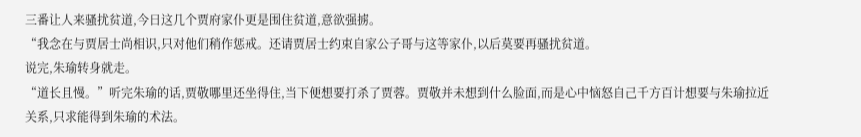三番让人来骚扰贫道,今日这几个贾府家仆更是围住贫道,意欲强掳。
“我念在与贾居士尚相识,只对他们稍作惩戒。还请贾居士约束自家公子哥与这等家仆,以后莫要再骚扰贫道。
说完,朱瑜转身就走。
“道长且慢。”听完朱瑜的话,贾敬哪里还坐得住,当下便想要打杀了贾蓉。贾敬并未想到什么脸面,而是心中恼怒自己千方百计想要与朱瑜拉近关系,只求能得到朱瑜的术法。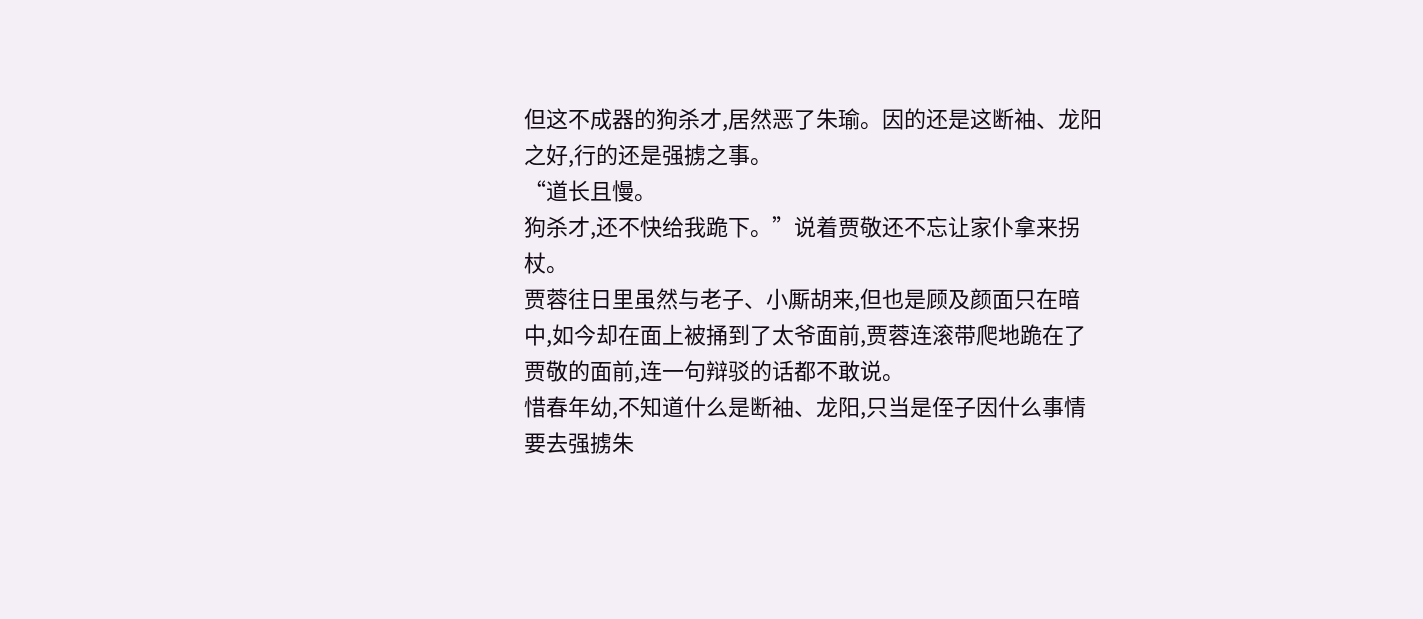但这不成器的狗杀才,居然恶了朱瑜。因的还是这断袖、龙阳之好,行的还是强掳之事。
“道长且慢。
狗杀才,还不快给我跪下。”说着贾敬还不忘让家仆拿来拐杖。
贾蓉往日里虽然与老子、小厮胡来,但也是顾及颜面只在暗中,如今却在面上被捅到了太爷面前,贾蓉连滚带爬地跪在了贾敬的面前,连一句辩驳的话都不敢说。
惜春年幼,不知道什么是断袖、龙阳,只当是侄子因什么事情要去强掳朱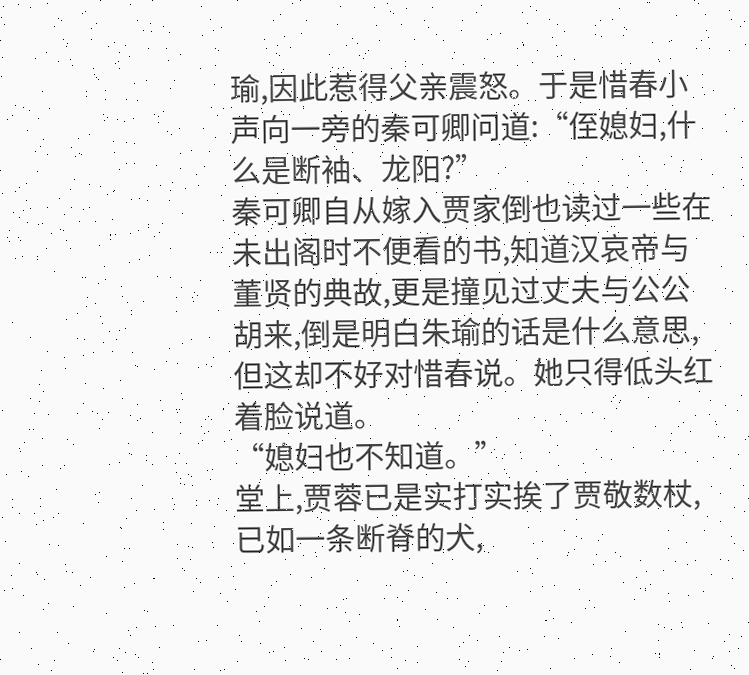瑜,因此惹得父亲震怒。于是惜春小声向一旁的秦可卿问道:“侄媳妇,什么是断袖、龙阳?”
秦可卿自从嫁入贾家倒也读过一些在未出阁时不便看的书,知道汉哀帝与董贤的典故,更是撞见过丈夫与公公胡来,倒是明白朱瑜的话是什么意思,但这却不好对惜春说。她只得低头红着脸说道。
“媳妇也不知道。”
堂上,贾蓉已是实打实挨了贾敬数杖,已如一条断脊的犬,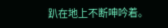趴在地上不断呻吟着。